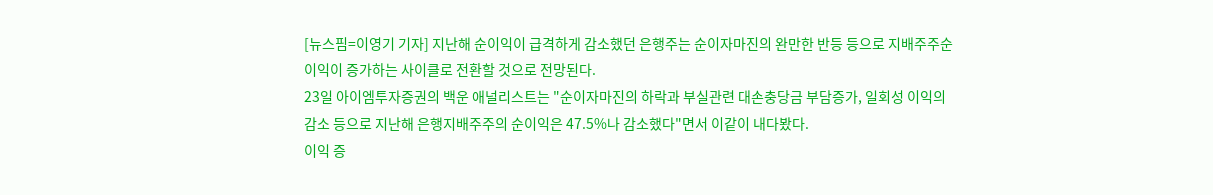[뉴스핌=이영기 기자] 지난해 순이익이 급격하게 감소했던 은행주는 순이자마진의 완만한 반등 등으로 지배주주순이익이 증가하는 사이클로 전환할 것으로 전망된다.
23일 아이엠투자증권의 백운 애널리스트는 "순이자마진의 하락과 부실관련 대손충당금 부담증가, 일회성 이익의 감소 등으로 지난해 은행지배주주의 순이익은 47.5%나 감소했다"면서 이같이 내다봤다.
이익 증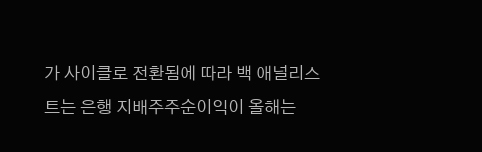가 사이클로 전환됨에 따라 백 애널리스트는 은행 지배주주순이익이 올해는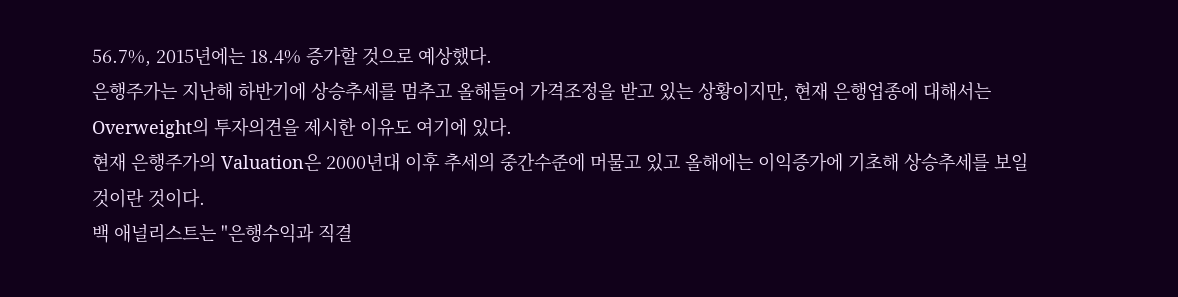56.7%, 2015년에는 18.4% 증가할 것으로 예상했다.
은행주가는 지난해 하반기에 상승추세를 멈추고 올해들어 가격조정을 받고 있는 상황이지만, 현재 은행업종에 대해서는 Overweight의 투자의견을 제시한 이유도 여기에 있다.
현재 은행주가의 Valuation은 2000년대 이후 추세의 중간수준에 머물고 있고 올해에는 이익증가에 기초해 상승추세를 보일 것이란 것이다.
백 애널리스트는 "은행수익과 직결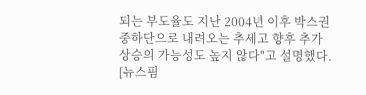되는 부도율도 지난 2004년 이후 박스권 중하단으로 내려오는 추세고 향후 추가 상승의 가능성도 높지 않다"고 설명했다.
[뉴스핌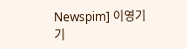Newspim] 이영기 기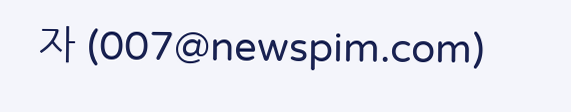자 (007@newspim.com)